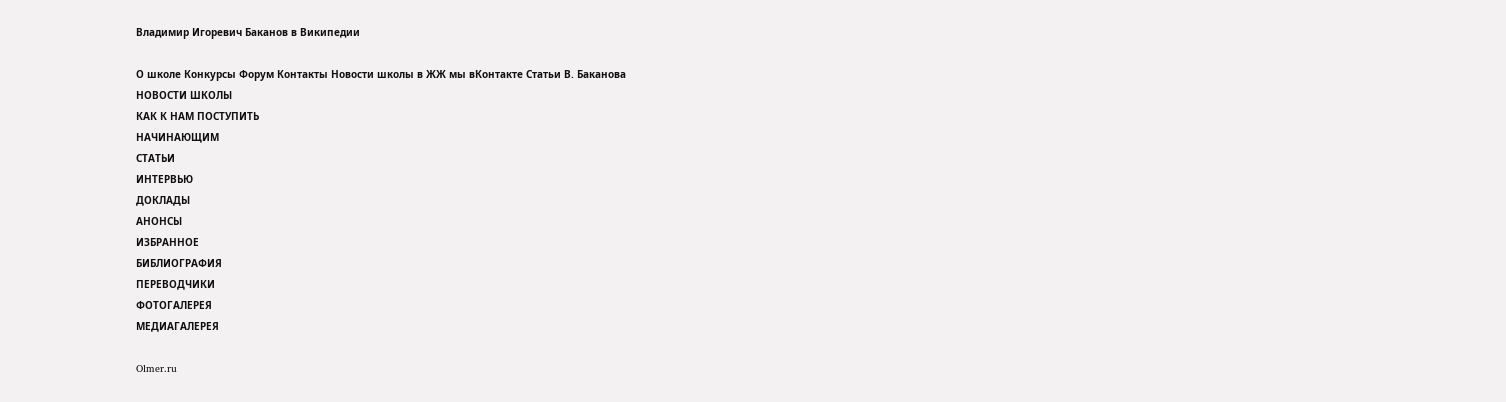Владимир Игоревич Баканов в Википедии

О школе Конкурсы Форум Контакты Новости школы в ЖЖ мы вКонтакте Статьи В. Баканова
НОВОСТИ ШКОЛЫ
КАК К НАМ ПОСТУПИТЬ
НАЧИНАЮЩИМ
СТАТЬИ
ИНТЕРВЬЮ
ДОКЛАДЫ
АНОНСЫ
ИЗБРАННОЕ
БИБЛИОГРАФИЯ
ПЕРЕВОДЧИКИ
ФОТОГАЛЕРЕЯ
МЕДИАГАЛЕРЕЯ

Olmer.ru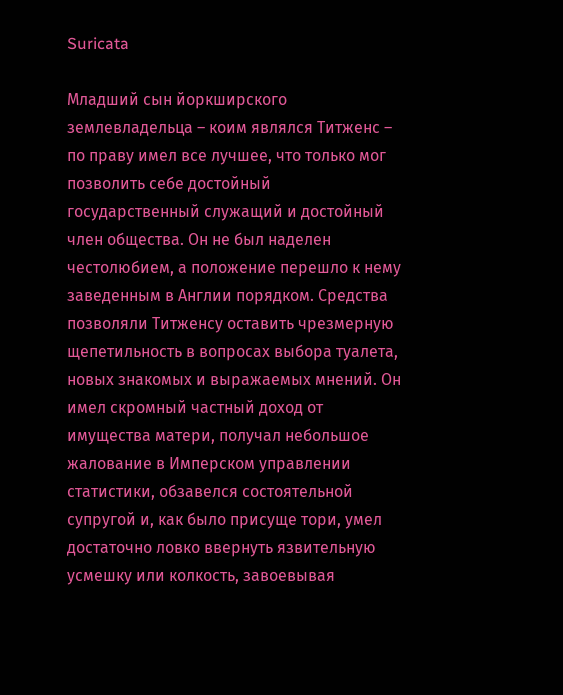Suricata

Младший сын йоркширского землевладельца – коим являлся Титженс – по праву имел все лучшее, что только мог позволить себе достойный государственный служащий и достойный член общества. Он не был наделен честолюбием, а положение перешло к нему заведенным в Англии порядком. Средства позволяли Титженсу оставить чрезмерную щепетильность в вопросах выбора туалета, новых знакомых и выражаемых мнений. Он имел скромный частный доход от имущества матери, получал небольшое жалование в Имперском управлении статистики, обзавелся состоятельной супругой и, как было присуще тори, умел достаточно ловко ввернуть язвительную усмешку или колкость, завоевывая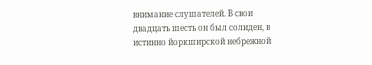внимание слушателей. В свои двадцать шесть он был солиден, в истинно йоркширской небрежной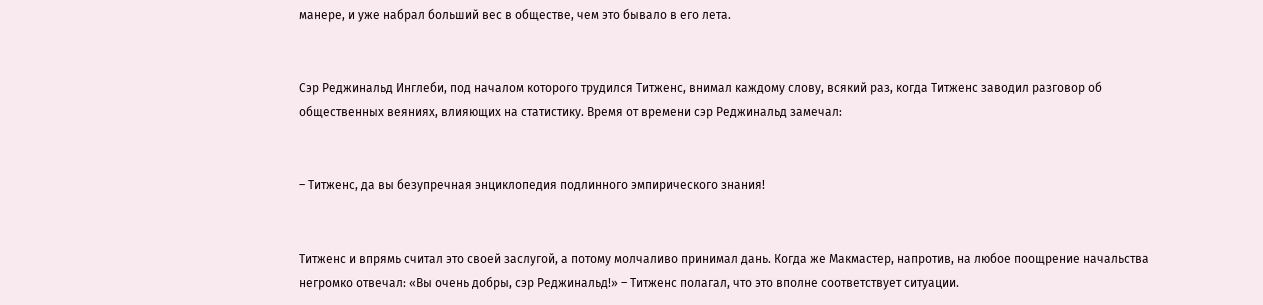манере, и уже набрал больший вес в обществе, чем это бывало в его лета.


Сэр Реджинальд Инглеби, под началом которого трудился Титженс, внимал каждому слову, всякий раз, когда Титженс заводил разговор об общественных веяниях, влияющих на статистику. Время от времени сэр Реджинальд замечал:


– Титженс, да вы безупречная энциклопедия подлинного эмпирического знания!


Титженс и впрямь считал это своей заслугой, а потому молчаливо принимал дань. Когда же Макмастер, напротив, на любое поощрение начальства негромко отвечал: «Вы очень добры, сэр Реджинальд!» – Титженс полагал, что это вполне соответствует ситуации.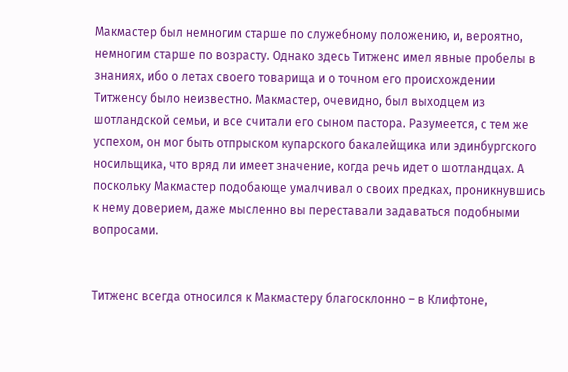Макмастер был немногим старше по служебному положению, и, вероятно, немногим старше по возрасту. Однако здесь Титженс имел явные пробелы в знаниях, ибо о летах своего товарища и о точном его происхождении Титженсу было неизвестно. Макмастер, очевидно, был выходцем из шотландской семьи, и все считали его сыном пастора. Разумеется, с тем же успехом, он мог быть отпрыском купарского бакалейщика или эдинбургского носильщика, что вряд ли имеет значение, когда речь идет о шотландцах. А поскольку Макмастер подобающе умалчивал о своих предках, проникнувшись к нему доверием, даже мысленно вы переставали задаваться подобными вопросами.


Титженс всегда относился к Макмастеру благосклонно – в Клифтоне,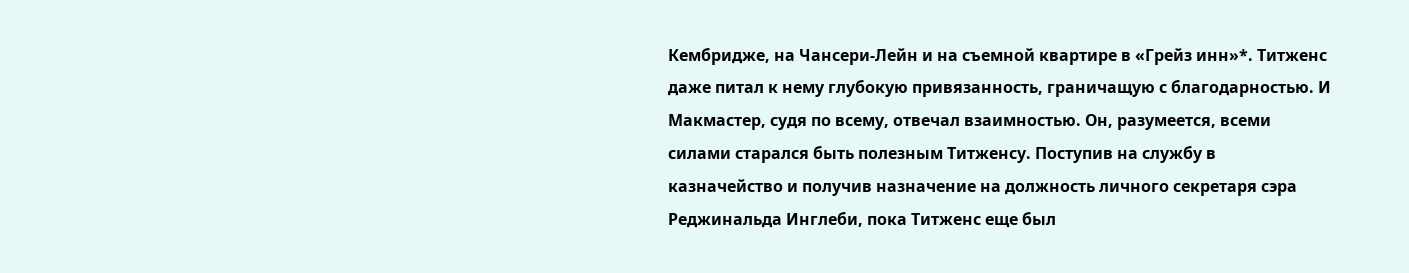Кембридже, на Чансери-Лейн и на съемной квартире в «Грейз инн»*. Титженс даже питал к нему глубокую привязанность, граничащую с благодарностью. И Макмастер, судя по всему, отвечал взаимностью. Он, разумеется, всеми силами старался быть полезным Титженсу. Поступив на службу в казначейство и получив назначение на должность личного секретаря сэра Реджинальда Инглеби, пока Титженс еще был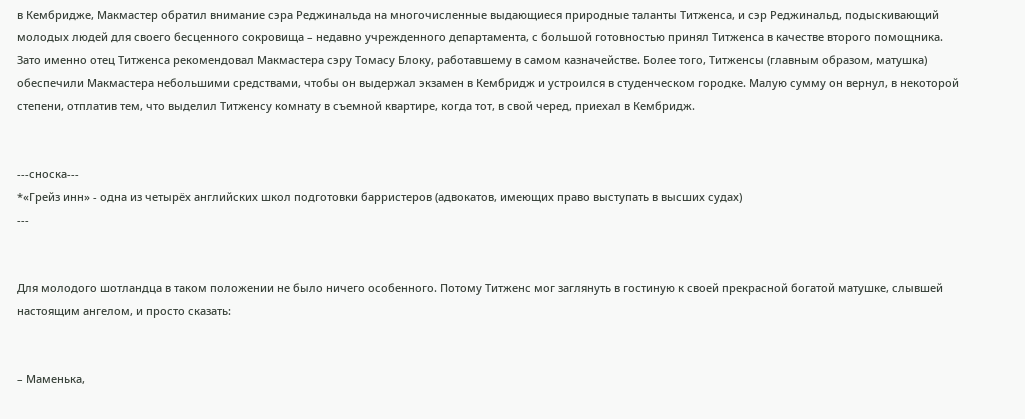в Кембридже, Макмастер обратил внимание сэра Реджинальда на многочисленные выдающиеся природные таланты Титженса, и сэр Реджинальд, подыскивающий молодых людей для своего бесценного сокровища – недавно учрежденного департамента, с большой готовностью принял Титженса в качестве второго помощника. Зато именно отец Титженса рекомендовал Макмастера сэру Томасу Блоку, работавшему в самом казначействе. Более того, Титженсы (главным образом, матушка) обеспечили Макмастера небольшими средствами, чтобы он выдержал экзамен в Кембридж и устроился в студенческом городке. Малую сумму он вернул, в некоторой степени, отплатив тем, что выделил Титженсу комнату в съемной квартире, когда тот, в свой черед, приехал в Кембридж.


---сноска---
*«Грейз инн» - одна из четырёх английских школ подготовки барристеров (адвокатов, имеющих право выступать в высших судах)
---


Для молодого шотландца в таком положении не было ничего особенного. Потому Титженс мог заглянуть в гостиную к своей прекрасной богатой матушке, слывшей настоящим ангелом, и просто сказать:


– Маменька,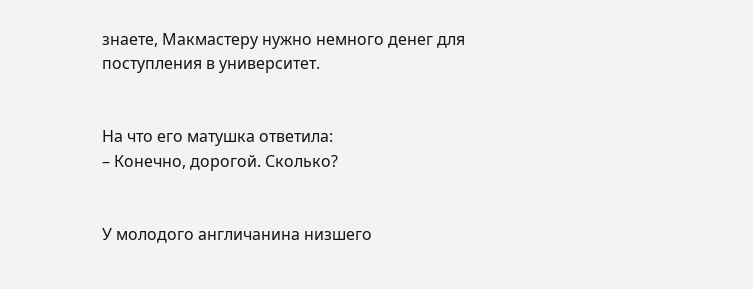знаете, Макмастеру нужно немного денег для поступления в университет.


На что его матушка ответила:
– Конечно, дорогой. Сколько?


У молодого англичанина низшего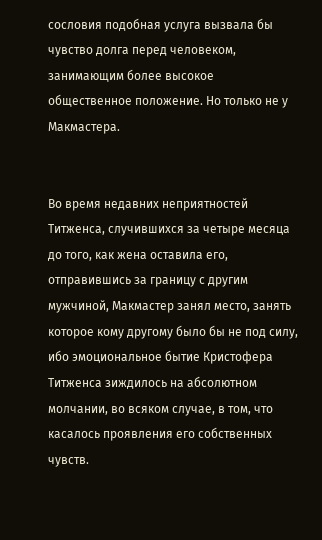сословия подобная услуга вызвала бы чувство долга перед человеком, занимающим более высокое общественное положение. Но только не у Макмастера.


Во время недавних неприятностей Титженса, случившихся за четыре месяца до того, как жена оставила его, отправившись за границу с другим мужчиной, Макмастер занял место, занять которое кому другому было бы не под силу, ибо эмоциональное бытие Кристофера Титженса зиждилось на абсолютном молчании, во всяком случае, в том, что касалось проявления его собственных чувств.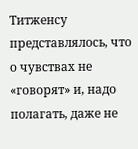Титженсу представлялось, что о чувствах не «говорят» и, надо полагать, даже не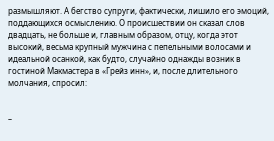размышляют. А бегство супруги, фактически, лишило его эмоций, поддающихся осмыслению. О происшествии он сказал слов двадцать, не больше и, главным образом, отцу, когда этот высокий, весьма крупный мужчина с пепельными волосами и идеальной осанкой, как будто, случайно однажды возник в гостиной Макмастера в «Грейз инн», и, после длительного молчания, спросил:


–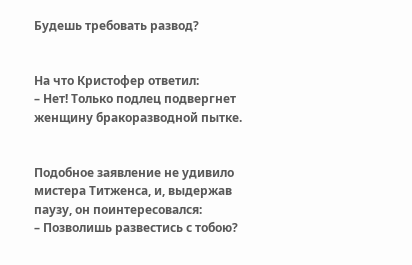Будешь требовать развод?


На что Кристофер ответил:
– Нет! Только подлец подвергнет женщину бракоразводной пытке.


Подобное заявление не удивило мистера Титженса, и, выдержав паузу, он поинтересовался:
– Позволишь развестись с тобою?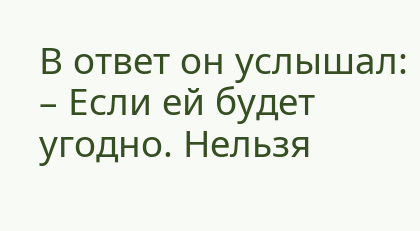В ответ он услышал:
– Если ей будет угодно. Нельзя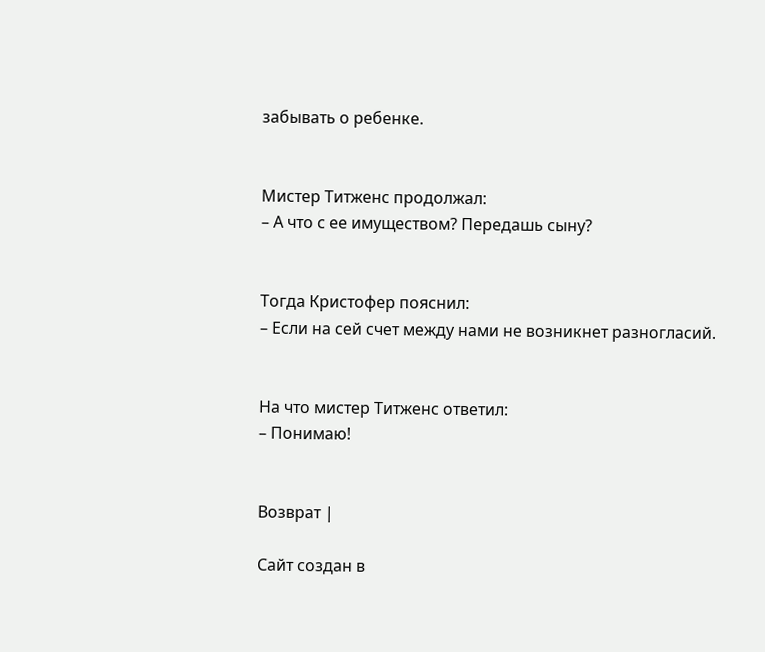забывать о ребенке.


Мистер Титженс продолжал:
– А что с ее имуществом? Передашь сыну?


Тогда Кристофер пояснил:
– Если на сей счет между нами не возникнет разногласий.


На что мистер Титженс ответил:
– Понимаю!


Возврат |

Сайт создан в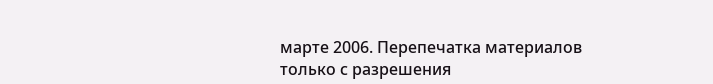марте 2006. Перепечатка материалов только с разрешения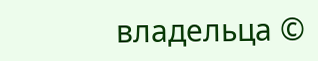владельца ©